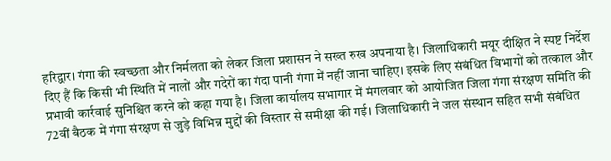हरिद्वार। गंगा की स्वच्छता और निर्मलता को लेकर जिला प्रशासन ने सख्त रुख अपनाया है। जिलाधिकारी मयूर दीक्षित ने स्पष्ट निर्देश दिए हैं कि किसी भी स्थिति में नालों और गदेरों का गंदा पानी गंगा में नहीं जाना चाहिए। इसके लिए संबंधित विभागों को तत्काल और प्रभावी कार्रवाई सुनिश्चित करने को कहा गया है। जिला कार्यालय सभागार में मंगलवार को आयोजित जिला गंगा संरक्षण समिति की 72वीं बैठक में गंगा संरक्षण से जुड़े विभिन्न मुद्दों की विस्तार से समीक्षा की गई। जिलाधिकारी ने जल संस्थान सहित सभी संबंधित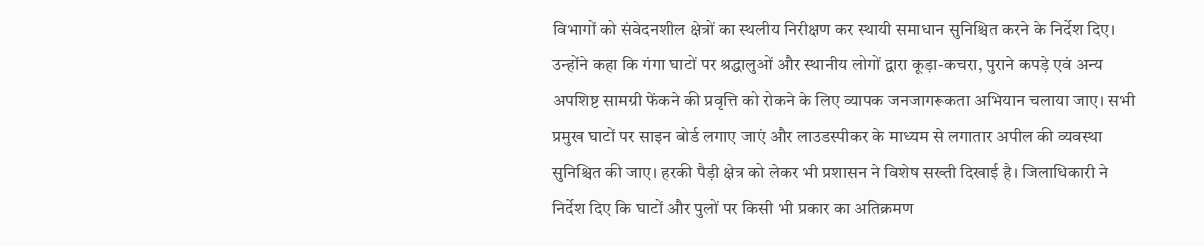विभागों को संवेदनशील क्षेत्रों का स्थलीय निरीक्षण कर स्थायी समाधान सुनिश्चित करने के निर्देश दिए। उन्होंने कहा कि गंगा घाटों पर श्रद्धालुओं और स्थानीय लोगों द्वारा कूड़ा-कचरा, पुराने कपड़े एवं अन्य अपशिष्ट सामग्री फेंकने की प्रवृत्ति को रोकने के लिए व्यापक जनजागरूकता अभियान चलाया जाए। सभी प्रमुख घाटों पर साइन बोर्ड लगाए जाएं और लाउडस्पीकर के माध्यम से लगातार अपील की व्यवस्था सुनिश्चित की जाए। हरकी पैड़ी क्षेत्र को लेकर भी प्रशासन ने विशेष सख्ती दिखाई है। जिलाधिकारी ने निर्देश दिए कि घाटों और पुलों पर किसी भी प्रकार का अतिक्रमण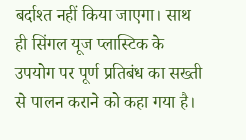बर्दाश्त नहीं किया जाएगा। साथ ही सिंगल यूज प्लास्टिक के उपयोग पर पूर्ण प्रतिबंध का सख्ती से पालन कराने को कहा गया है।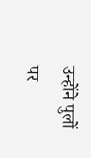उन्होंने पुलों पर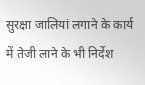सुरक्षा जालियां लगाने के कार्य में तेजी लाने के भी निर्देश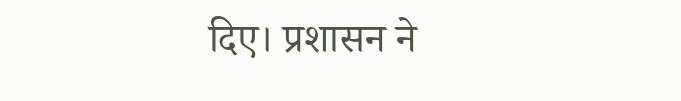दिए। प्रशासन ने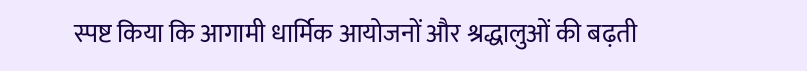स्पष्ट किया कि आगामी धार्मिक आयोजनों और श्रद्धालुओं की बढ़ती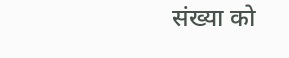संख्या को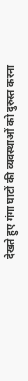देखते हुए गंगा घाटों की व्यवस्थाओं को दुरुस्त करना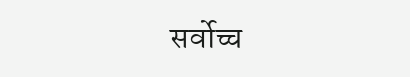सर्वोच्च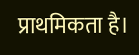प्राथमिकता है।